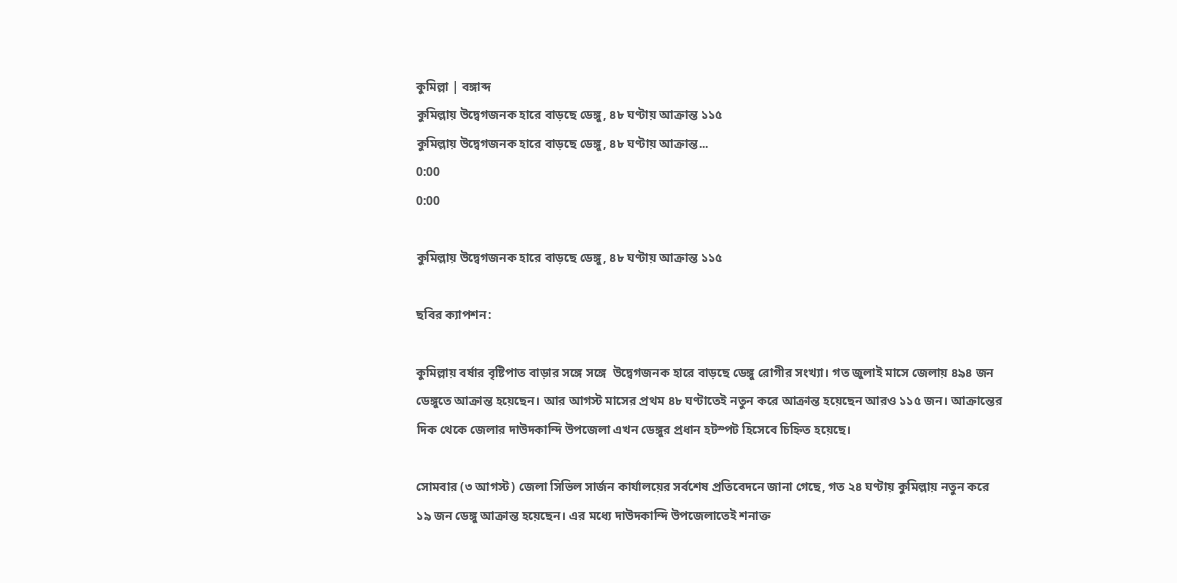কুমিল্লা | বঙ্গাব্দ
কুমিল্লায় উদ্বেগজনক হারে বাড়ছে ডেঙ্গু, ৪৮ ঘণ্টায় আক্রান্ত ১১৫
কুমিল্লায় উদ্বেগজনক হারে বাড়ছে ডেঙ্গু, ৪৮ ঘণ্টায় আক্রান্ত...
0:00
0:00

কুমিল্লায় উদ্বেগজনক হারে বাড়ছে ডেঙ্গু, ৪৮ ঘণ্টায় আক্রান্ত ১১৫

ছবির ক্যাপশন:

কুমিল্লায় বর্ষার বৃষ্টিপাত বাড়ার সঙ্গে সঙ্গে  উদ্বেগজনক হারে বাড়ছে ডেঙ্গু রোগীর সংখ্যা। গত জুলাই মাসে জেলায় ৪৯৪ জন ডেঙ্গুতে আক্রান্ত হয়েছেন। আর আগস্ট মাসের প্রথম ৪৮ ঘণ্টাতেই নতুন করে আক্রান্ত হয়েছেন আরও ১১৫ জন। আক্রান্তের দিক থেকে জেলার দাউদকান্দি উপজেলা এখন ডেঙ্গুর প্রধান হটস্পট হিসেবে চিহ্নিত হয়েছে।

সোমবার (৩ আগস্ট) জেলা সিভিল সার্জন কার্যালয়ের সর্বশেষ প্রতিবেদনে জানা গেছে, গত ২৪ ঘণ্টায় কুমিল্লায় নতুন করে ১৯ জন ডেঙ্গু আক্রান্ত হয়েছেন। এর মধ্যে দাউদকান্দি উপজেলাতেই শনাক্ত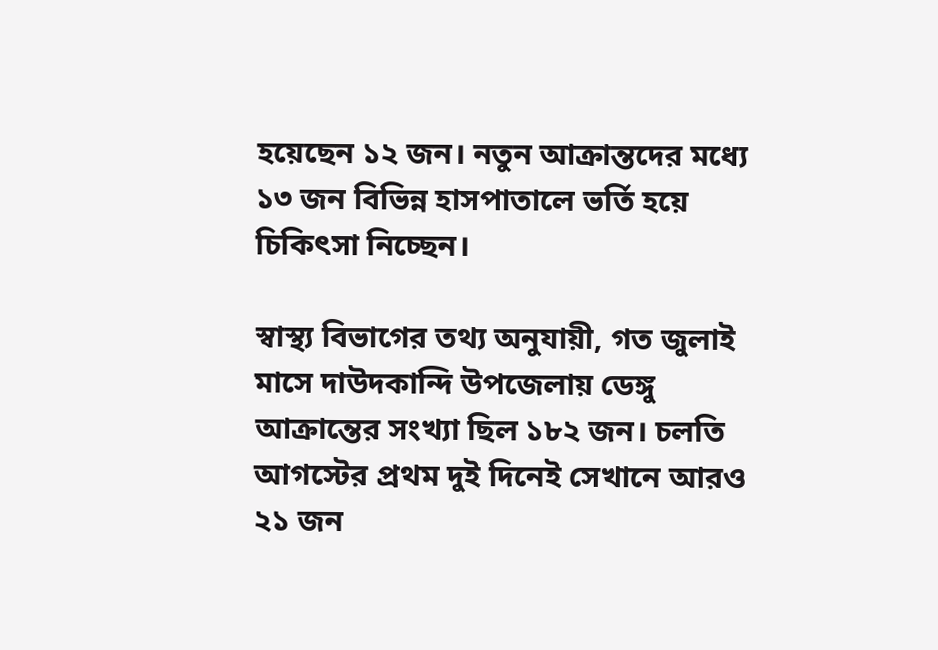হয়েছেন ১২ জন। নতুন আক্রান্তদের মধ্যে ১৩ জন বিভিন্ন হাসপাতালে ভর্তি হয়ে চিকিৎসা নিচ্ছেন।

স্বাস্থ্য বিভাগের তথ্য অনুযায়ী, গত জুলাই মাসে দাউদকান্দি উপজেলায় ডেঙ্গু আক্রান্তের সংখ্যা ছিল ১৮২ জন। চলতি আগস্টের প্রথম দুই দিনেই সেখানে আরও ২১ জন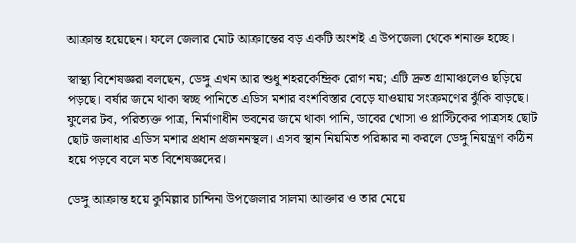আক্রান্ত হয়েছেন। ফলে জেলার মোট আক্রান্তের বড় একটি অংশই এ উপজেলা থেকে শনাক্ত হচ্ছে।

স্বাস্থ্য বিশেষজ্ঞরা বলছেন, ডেঙ্গু এখন আর শুধু শহরকেন্দ্রিক রোগ নয়; এটি দ্রুত গ্রামাঞ্চলেও ছড়িয়ে পড়ছে। বর্ষার জমে থাকা স্বচ্ছ পানিতে এডিস মশার বংশবিস্তার বেড়ে যাওয়ায় সংক্রমণের ঝুঁকি বাড়ছে। ফুলের টব, পরিত্যক্ত পাত্র, নির্মাণাধীন ভবনের জমে থাকা পানি, ডাবের খোসা ও প্লাস্টিকের পাত্রসহ ছোট ছোট জলাধার এডিস মশার প্রধান প্রজননস্থল। এসব স্থান নিয়মিত পরিষ্কার না করলে ডেঙ্গু নিয়ন্ত্রণ কঠিন হয়ে পড়বে বলে মত বিশেষজ্ঞদের।

ডেঙ্গু আক্রান্ত হয়ে কুমিল্লার চান্দিনা উপজেলার সালমা আক্তার ও তার মেয়ে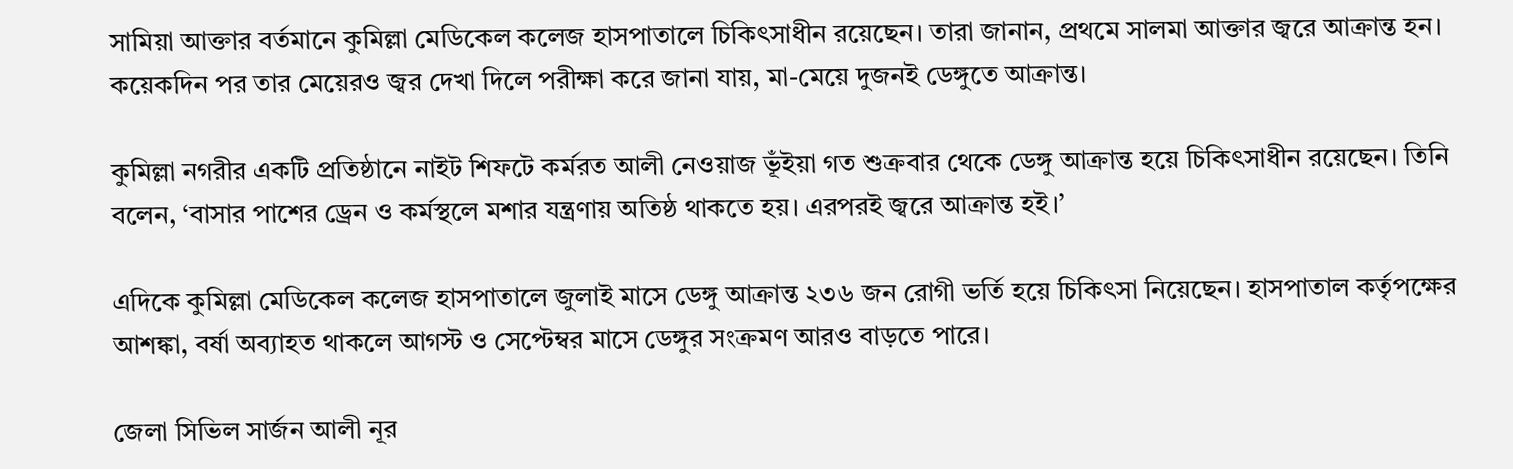সামিয়া আক্তার বর্তমানে কুমিল্লা মেডিকেল কলেজ হাসপাতালে চিকিৎসাধীন রয়েছেন। তারা জানান, প্রথমে সালমা আক্তার জ্বরে আক্রান্ত হন। কয়েকদিন পর তার মেয়েরও জ্বর দেখা দিলে পরীক্ষা করে জানা যায়, মা-মেয়ে দুজনই ডেঙ্গুতে আক্রান্ত।

কুমিল্লা নগরীর একটি প্রতিষ্ঠানে নাইট শিফটে কর্মরত আলী নেওয়াজ ভূঁইয়া গত শুক্রবার থেকে ডেঙ্গু আক্রান্ত হয়ে চিকিৎসাধীন রয়েছেন। তিনি বলেন, ‘বাসার পাশের ড্রেন ও কর্মস্থলে মশার যন্ত্রণায় অতিষ্ঠ থাকতে হয়। এরপরই জ্বরে আক্রান্ত হই।’

এদিকে কুমিল্লা মেডিকেল কলেজ হাসপাতালে জুলাই মাসে ডেঙ্গু আক্রান্ত ২৩৬ জন রোগী ভর্তি হয়ে চিকিৎসা নিয়েছেন। হাসপাতাল কর্তৃপক্ষের আশঙ্কা, বর্ষা অব্যাহত থাকলে আগস্ট ও সেপ্টেম্বর মাসে ডেঙ্গুর সংক্রমণ আরও বাড়তে পারে।

জেলা সিভিল সার্জন আলী নূর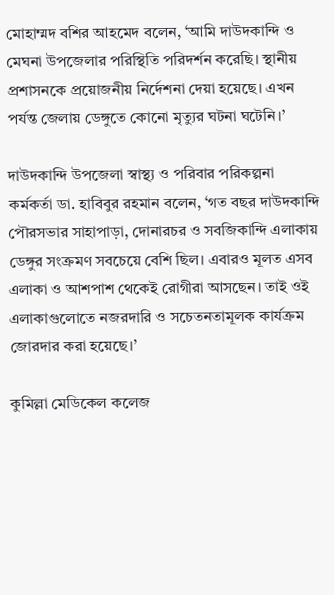মোহাম্মদ বশির আহমেদ বলেন, ‘আমি দাউদকান্দি ও মেঘনা উপজেলার পরিস্থিতি পরিদর্শন করেছি। স্থানীয় প্রশাসনকে প্রয়োজনীয় নির্দেশনা দেয়া হয়েছে। এখন পর্যন্ত জেলায় ডেঙ্গুতে কোনো মৃত্যুর ঘটনা ঘটেনি।’

দাউদকান্দি উপজেলা স্বাস্থ্য ও পরিবার পরিকল্পনা কর্মকর্তা ডা. হাবিবুর রহমান বলেন, ‘গত বছর দাউদকান্দি পৌরসভার সাহাপাড়া, দোনারচর ও সবজিকান্দি এলাকায় ডেঙ্গুর সংক্রমণ সবচেয়ে বেশি ছিল। এবারও মূলত এসব এলাকা ও আশপাশ থেকেই রোগীরা আসছেন। তাই ওই এলাকাগুলোতে নজরদারি ও সচেতনতামূলক কার্যক্রম জোরদার করা হয়েছে।’

কুমিল্লা মেডিকেল কলেজ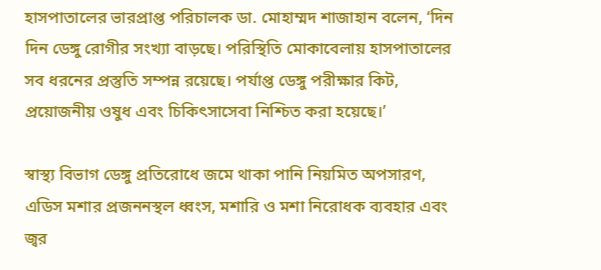হাসপাতালের ভারপ্রাপ্ত পরিচালক ডা. মোহাম্মদ শাজাহান বলেন, ‘দিন দিন ডেঙ্গু রোগীর সংখ্যা বাড়ছে। পরিস্থিতি মোকাবেলায় হাসপাতালের সব ধরনের প্রস্তুতি সম্পন্ন রয়েছে। পর্যাপ্ত ডেঙ্গু পরীক্ষার কিট, প্রয়োজনীয় ওষুধ এবং চিকিৎসাসেবা নিশ্চিত করা হয়েছে।’

স্বাস্থ্য বিভাগ ডেঙ্গু প্রতিরোধে জমে থাকা পানি নিয়মিত অপসারণ, এডিস মশার প্রজননস্থল ধ্বংস, মশারি ও মশা নিরোধক ব্যবহার এবং জ্বর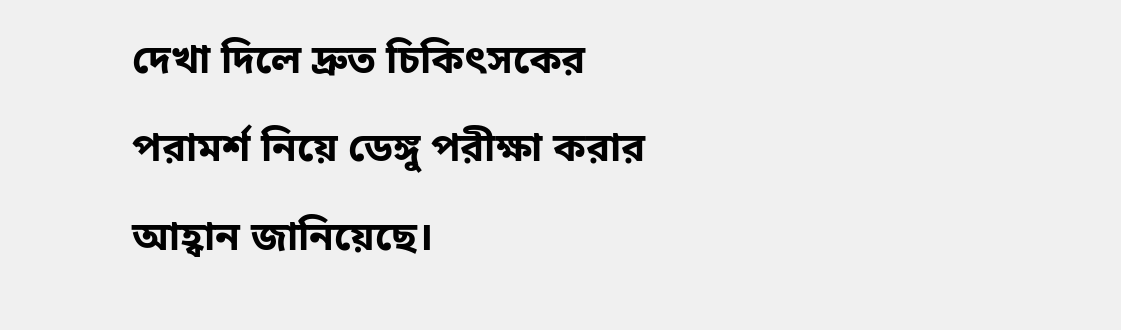দেখা দিলে দ্রুত চিকিৎসকের পরামর্শ নিয়ে ডেঙ্গু পরীক্ষা করার আহ্বান জানিয়েছে।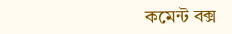কমেন্ট বক্স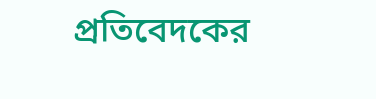প্রতিবেদকের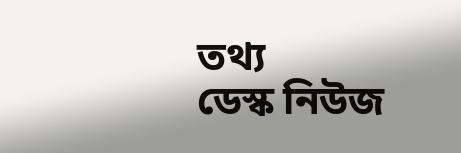তথ্য
ডেস্ক নিউজ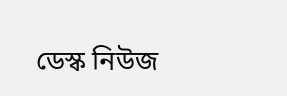ডেস্ক নিউজ